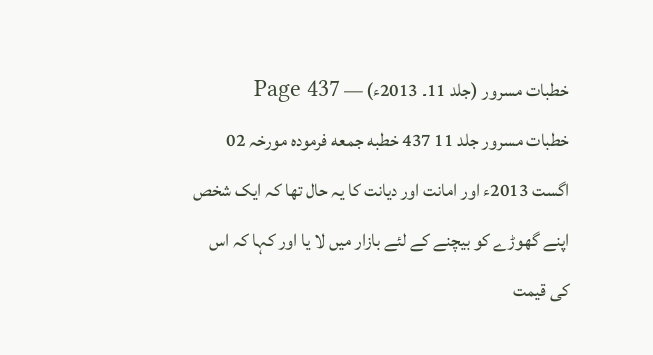خطبات مسرور (جلد 11۔ 2013ء) — Page 437
خطبات مسرور جلد 11 437 خطبه جمعه فرمودہ مورخہ 02 اگست 2013ء اور امانت اور دیانت کا یہ حال تھا کہ ایک شخص اپنے گھوڑے کو بیچنے کے لئے بازار میں لا یا اور کہا کہ اس کی قیمت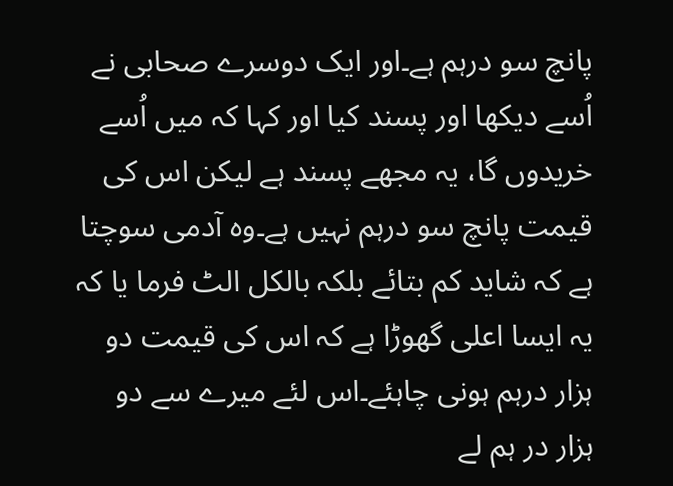پانچ سو درہم ہے۔اور ایک دوسرے صحابی نے اُسے دیکھا اور پسند کیا اور کہا کہ میں اُسے خریدوں گا، یہ مجھے پسند ہے لیکن اس کی قیمت پانچ سو درہم نہیں ہے۔وہ آدمی سوچتا ہے کہ شاید کم بتائے بلکہ بالکل الٹ فرما یا کہ یہ ایسا اعلی گھوڑا ہے کہ اس کی قیمت دو ہزار درہم ہونی چاہئے۔اس لئے میرے سے دو ہزار در ہم لے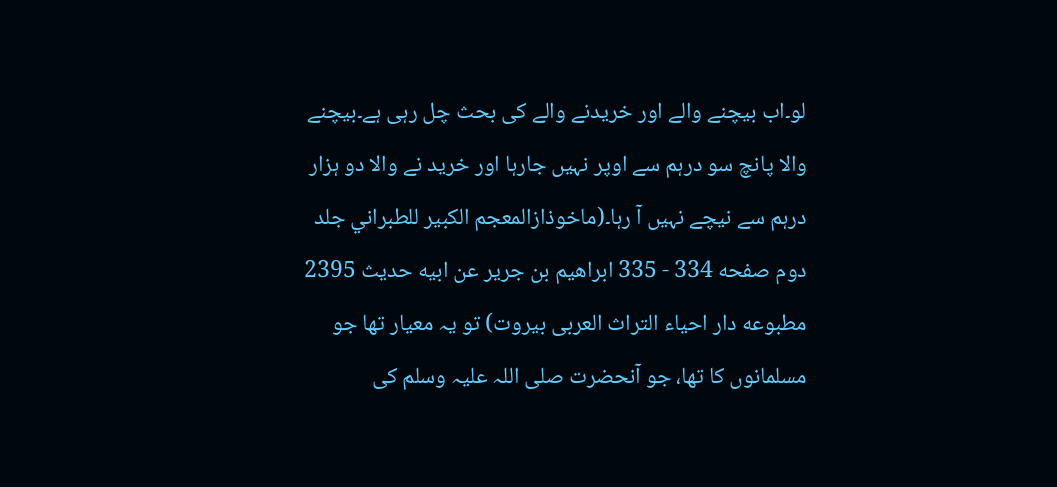لو۔اب بیچنے والے اور خریدنے والے کی بحث چل رہی ہے۔بیچنے والا پانچ سو درہم سے اوپر نہیں جارہا اور خرید نے والا دو ہزار درہم سے نیچے نہیں آ رہا۔(ماخوذازالمعجم الكبير للطبراني جلد دوم صفحه 334 - 335 ابراهیم بن جرير عن ابيه حدیث 2395 مطبوعه دار احیاء التراث العربی بیروت) تو یہ معیار تھا جو مسلمانوں کا تھا، جو آنحضرت صلی اللہ علیہ وسلم کی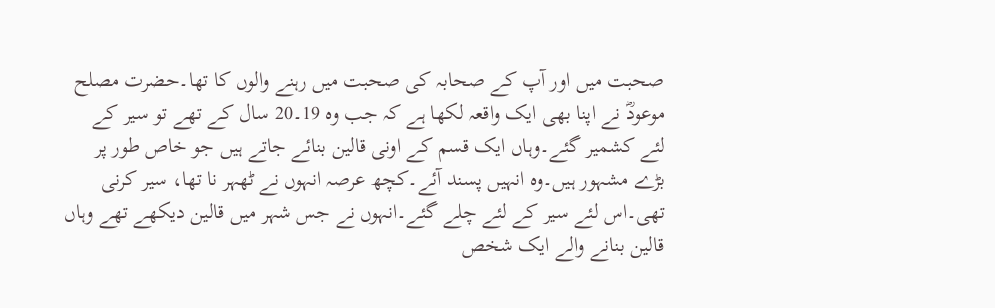صحبت میں اور آپ کے صحابہ کی صحبت میں رہنے والوں کا تھا۔حضرت مصلح موعودؓ نے اپنا بھی ایک واقعہ لکھا ہے کہ جب وہ 19۔20 سال کے تھے تو سیر کے لئے کشمیر گئے۔وہاں ایک قسم کے اونی قالین بنائے جاتے ہیں جو خاص طور پر بڑے مشہور ہیں۔وہ انہیں پسند آئے۔کچھ عرصہ انہوں نے ٹھہر نا تھا، سیر کرنی تھی۔اس لئے سیر کے لئے چلے گئے۔انہوں نے جس شہر میں قالین دیکھے تھے وہاں قالین بنانے والے ایک شخص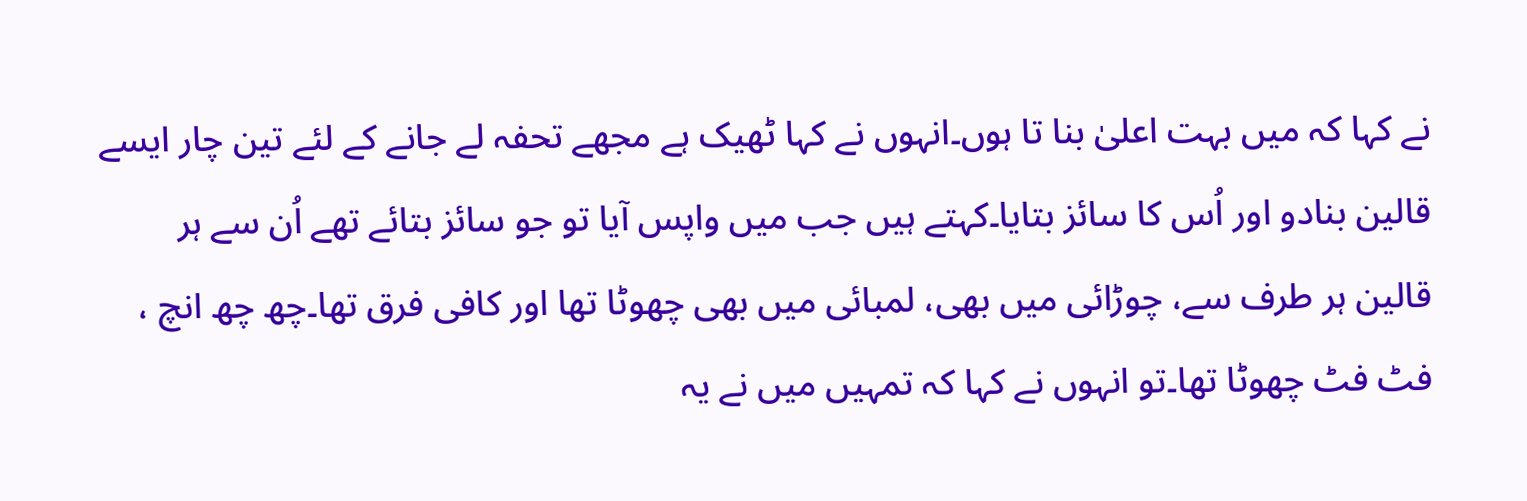نے کہا کہ میں بہت اعلیٰ بنا تا ہوں۔انہوں نے کہا ٹھیک ہے مجھے تحفہ لے جانے کے لئے تین چار ایسے قالین بنادو اور اُس کا سائز بتایا۔کہتے ہیں جب میں واپس آیا تو جو سائز بتائے تھے اُن سے ہر قالین ہر طرف سے، چوڑائی میں بھی، لمبائی میں بھی چھوٹا تھا اور کافی فرق تھا۔چھ چھ انچ ، فٹ فٹ چھوٹا تھا۔تو انہوں نے کہا کہ تمہیں میں نے یہ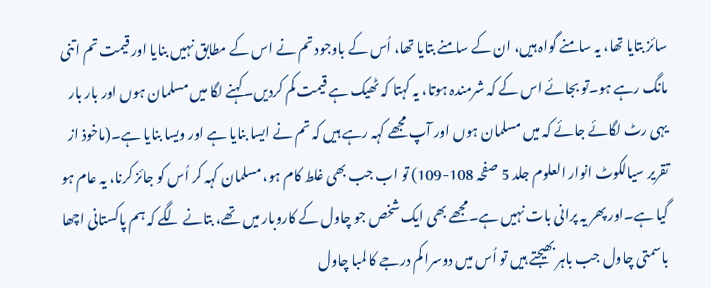سائز بتایا تھا، یہ سامنے گواہ ہیں، ان کے سامنے بتایا تھا، اُس کے باوجود تم نے اس کے مطابق نہیں بنایا اور قیمت تم اتنی مانگ رہے ہو۔تو بجائے اس کے کہ شرمندہ ہوتا، یہ کہتا کہ ٹھیک ہے قیمت کم کردیں۔کہنے لگا میں مسلمان ہوں اور بار بار یہی رٹ لگائے جائے کہ میں مسلمان ہوں اور آپ مجھے کہہ رہے ہیں کہ تم نے ایسا بنایا ہے اور ویسا بنایا ہے۔(ماخوذ از تقریر سیالکوٹ انوار العلوم جلد 5 صفحہ 108-109) تو اب جب بھی غلط کام ہو، مسلمان کہہ کر اُس کو جائز کرنا، یہ عام ہو گیا ہے۔اور پھر یہ پرانی بات نہیں ہے۔مجھے بھی ایک شخص جو چاول کے کاروبار میں تھے، بتانے لگے کہ ہم پاکستانی اچھا باسمتی چاول جب باہر بھیجتے ہیں تو اُس میں دوسرا کم درجے کا لمبا چاول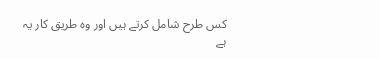کس طرح شامل کرتے ہیں اور وہ طریق کار یہ ہے